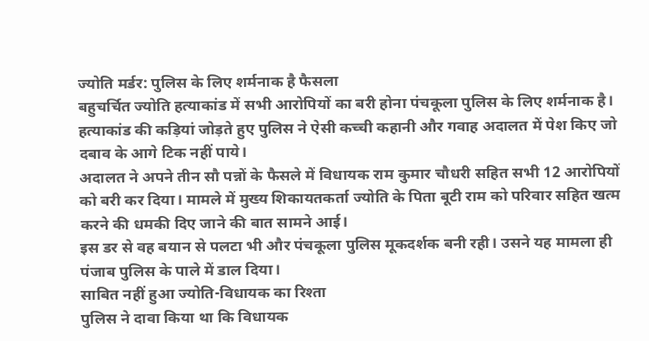ज्योति मर्डर: पुलिस के लिए शर्मनाक है फैसला
बहुचर्चित ज्योति हत्याकांड में सभी आरोपियों का बरी होना पंचकूला पुलिस के लिए शर्मनाक है। हत्याकांड की कड़ियां जोड़ते हुए पुलिस ने ऐसी कच्ची कहानी और गवाह अदालत में पेश किए जो दबाव के आगे टिक नहीं पाये।
अदालत ने अपने तीन सौ पन्नों के फैसले में विधायक राम कुमार चौधरी सहित सभी 12 आरोपियों को बरी कर दिया। मामले में मुख्य शिकायतकर्ता ज्योति के पिता बूटी राम को परिवार सहित खत्म करने की धमकी दिए जाने की बात सामने आई।
इस डर से वह बयान से पलटा भी और पंचकूला पुलिस मूकदर्शक बनी रही। उसने यह मामला ही पंजाब पुलिस के पाले में डाल दिया।
साबित नहीं हुआ ज्योति-विधायक का रिश्ता
पुलिस ने दावा किया था कि विधायक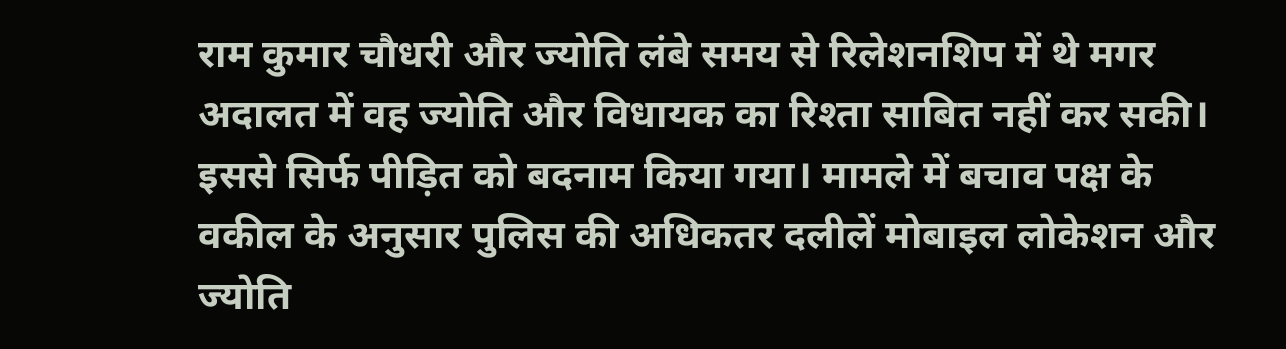राम कुमार चौधरी और ज्योति लंबे समय से रिलेशनशिप में थे मगर अदालत में वह ज्योति और विधायक का रिश्ता साबित नहीं कर सकी।
इससे सिर्फ पीड़ित को बदनाम किया गया। मामले में बचाव पक्ष के वकील के अनुसार पुलिस की अधिकतर दलीलें मोबाइल लोकेशन और ज्योति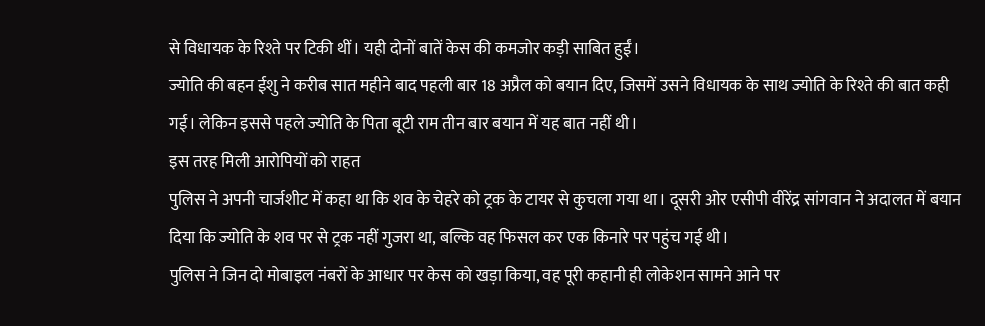से विधायक के रिश्ते पर टिकी थीं। यही दोनों बातें केस की कमजोर कड़ी साबित हुईं।
ज्योति की बहन ईशु ने करीब सात महीने बाद पहली बार 18 अप्रैल को बयान दिए, जिसमें उसने विधायक के साथ ज्योति के रिश्ते की बात कही गई। लेकिन इससे पहले ज्योति के पिता बूटी राम तीन बार बयान में यह बात नहीं थी।
इस तरह मिली आरोपियों को राहत
पुलिस ने अपनी चार्जशीट में कहा था कि शव के चेहरे को ट्रक के टायर से कुचला गया था। दूसरी ओर एसीपी वीरेंद्र सांगवान ने अदालत में बयान दिया कि ज्योति के शव पर से ट्रक नहीं गुजरा था, बल्कि वह फिसल कर एक किनारे पर पहुंच गई थी।
पुलिस ने जिन दो मोबाइल नंबरों के आधार पर केस को खड़ा किया, वह पूरी कहानी ही लोकेशन सामने आने पर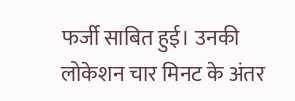फर्जी साबित हुई। उनकी लोकेशन चार मिनट के अंतर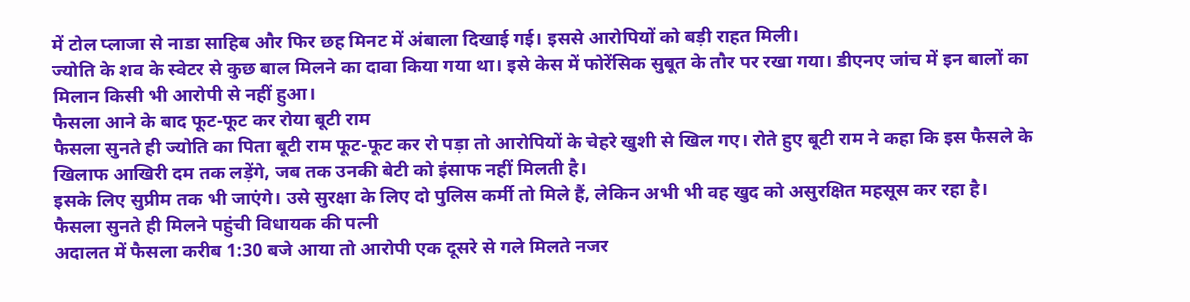में टोल प्लाजा से नाडा साहिब और फिर छह मिनट में अंबाला दिखाई गई। इससे आरोपियों को बड़ी राहत मिली।
ज्योति के शव के स्वेटर से कुछ बाल मिलने का दावा किया गया था। इसे केस में फोरेंसिक सुबूत के तौर पर रखा गया। डीएनए जांच में इन बालों का मिलान किसी भी आरोपी से नहीं हुआ।
फैसला आने के बाद फूट-फूट कर रोया बूटी राम
फैसला सुनते ही ज्योति का पिता बूटी राम फूट-फूट कर रो पड़ा तो आरोपियों के चेहरे खुशी से खिल गए। रोते हुए बूटी राम ने कहा कि इस फैसले के खिलाफ आखिरी दम तक लड़ेंगे, जब तक उनकी बेटी को इंसाफ नहीं मिलती है।
इसके लिए सुप्रीम तक भी जाएंगे। उसे सुरक्षा के लिए दो पुलिस कर्मी तो मिले हैं, लेकिन अभी भी वह खुद को असुरक्षित महसूस कर रहा है।
फैसला सुनते ही मिलने पहुंची विधायक की पत्नी
अदालत में फैसला करीब 1:30 बजे आया तो आरोपी एक दूसरे से गले मिलते नजर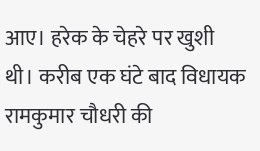आए। हरेक के चेहरे पर खुशी थी। करीब एक घंटे बाद विधायक रामकुमार चौधरी की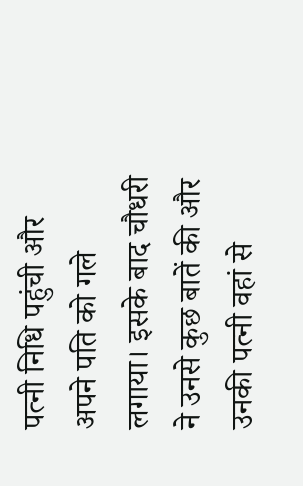पत्नी निधि पहुंची और अपने पति को गले लगाया। इसके बाद चौधरी ने उनसे कुछ बातें की और उनकी पत्नी वहां से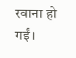रवाना हो गईं।